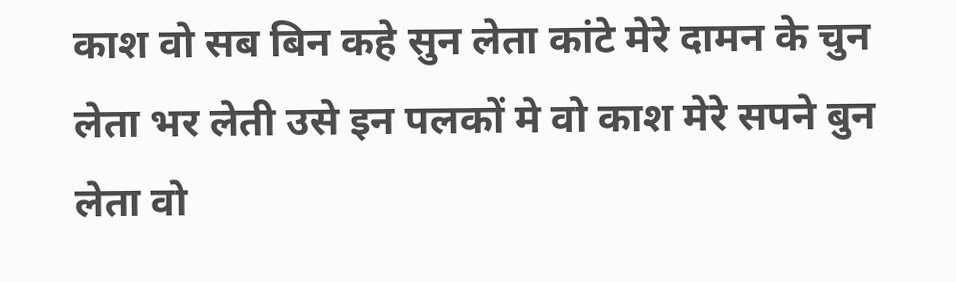काश वो सब बिन कहे सुन लेता कांटे मेरे दामन के चुन लेता भर लेती उसे इन पलकों मे वो काश मेरे सपने बुन लेता वो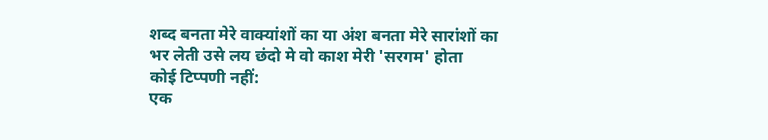शब्द बनता मेरे वाक्यांशों का या अंश बनता मेरे सारांशों का भर लेती उसे लय छंदो मे वो काश मेरी 'सरगम' होता
कोई टिप्पणी नहीं:
एक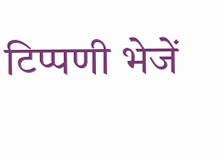टिप्पणी भेजें